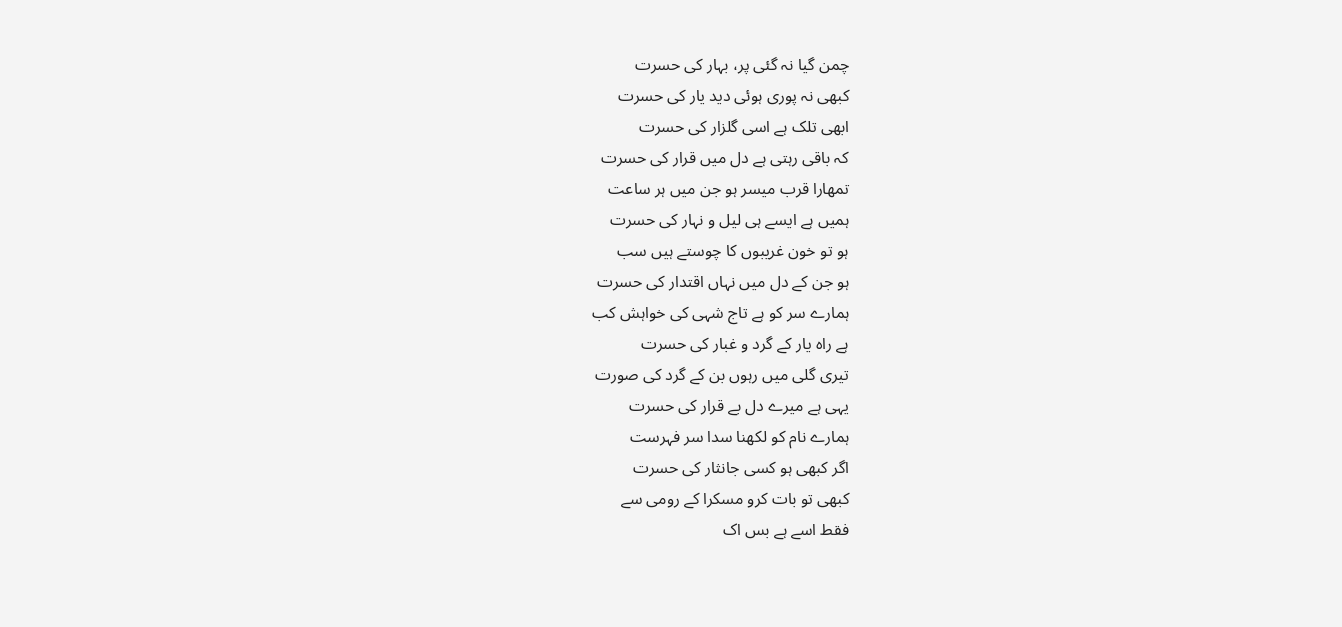چمن گیا نہ گئی پر، بہار کی حسرت
کبھی نہ پوری ہوئی دید یار کی حسرت
ابھی تلک ہے اسی گلزار کی حسرت
کہ باقی رہتی ہے دل میں قرار کی حسرت
تمھارا قرب میسر ہو جن میں ہر ساعت
ہمیں ہے ایسے ہی لیل و نہار کی حسرت
ہو تو خون غریبوں کا چوستے ہیں سب
ہو جن کے دل میں نہاں اقتدار کی حسرت
ہمارے سر کو ہے تاج شہی کی خواہش کب
ہے راہ یار کے گرد و غبار کی حسرت
تیری گلی میں رہوں بن کے گرد کی صورت
یہی ہے میرے دل بے قرار کی حسرت
ہمارے نام کو لکھنا سدا سر فہرست
اگر کبھی ہو کسی جانثار کی حسرت
کبھی تو بات کرو مسکرا کے رومی سے
فقط اسے ہے بس اک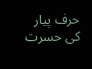حرف پیار کی حسرت